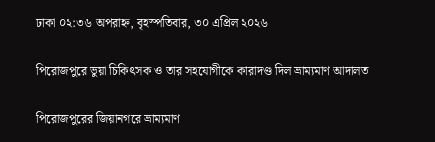ঢাকা ০২:৩৬ অপরাহ্ন, বৃহস্পতিবার, ৩০ এপ্রিল ২০২৬

পিরোজপুরে ভুয়া চিকিৎসক ও তার সহযোগীকে কারাদণ্ড দিল ভ্রাম্যমাণ আদালত

পিরোজপুরের জিয়ানগরে ভ্রাম্যমাণ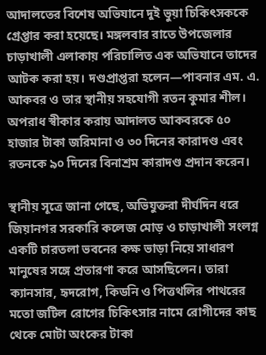আদালতের বিশেষ অভিযানে দুই ভুয়া চিকিৎসককে গ্রেপ্তার করা হয়েছে। মঙ্গলবার রাতে উপজেলার চাড়াখালী এলাকায় পরিচালিত এক অভিযানে তাদের আটক করা হয়। দণ্ডপ্রাপ্তরা হলেন—পাবনার এম. এ. আকবর ও তার স্থানীয় সহযোগী রতন কুমার শীল। অপরাধ স্বীকার করায় আদালত আকবরকে ৫০ হাজার টাকা জরিমানা ও ৩০ দিনের কারাদণ্ড এবং রতনকে ৯০ দিনের বিনাশ্রম কারাদণ্ড প্রদান করেন।

স্থানীয় সূত্রে জানা গেছে, অভিযুক্তরা দীর্ঘদিন ধরে জিয়ানগর সরকারি কলেজ মোড় ও চাড়াখালী সংলগ্ন একটি চারতলা ভবনের কক্ষ ভাড়া নিয়ে সাধারণ মানুষের সঙ্গে প্রতারণা করে আসছিলেন। তারা ক্যানসার, হৃদরোগ, কিডনি ও পিত্তথলির পাথরের মতো জটিল রোগের চিকিৎসার নামে রোগীদের কাছ থেকে মোটা অংকের টাকা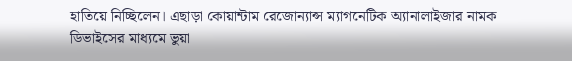হাতিয়ে নিচ্ছিলেন। এছাড়া কোয়ান্টাম রেজোন্যান্স ম্যাগনেটিক অ্যানালাইজার নামক ডিভাইসের মাধ্যমে ভুয়া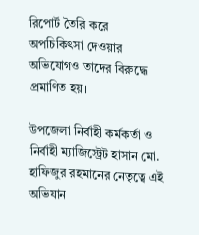রিপোর্ট তৈরি করে অপচিকিৎসা দেওয়ার অভিযোগও তাদের বিরুদ্ধে প্রমাণিত হয়।

উপজেলা নির্বাহী কর্মকর্তা ও নির্বাহী ম্যাজিস্ট্রেট হাসান মো. হাফিজুর রহমানের নেতৃত্বে এই অভিযান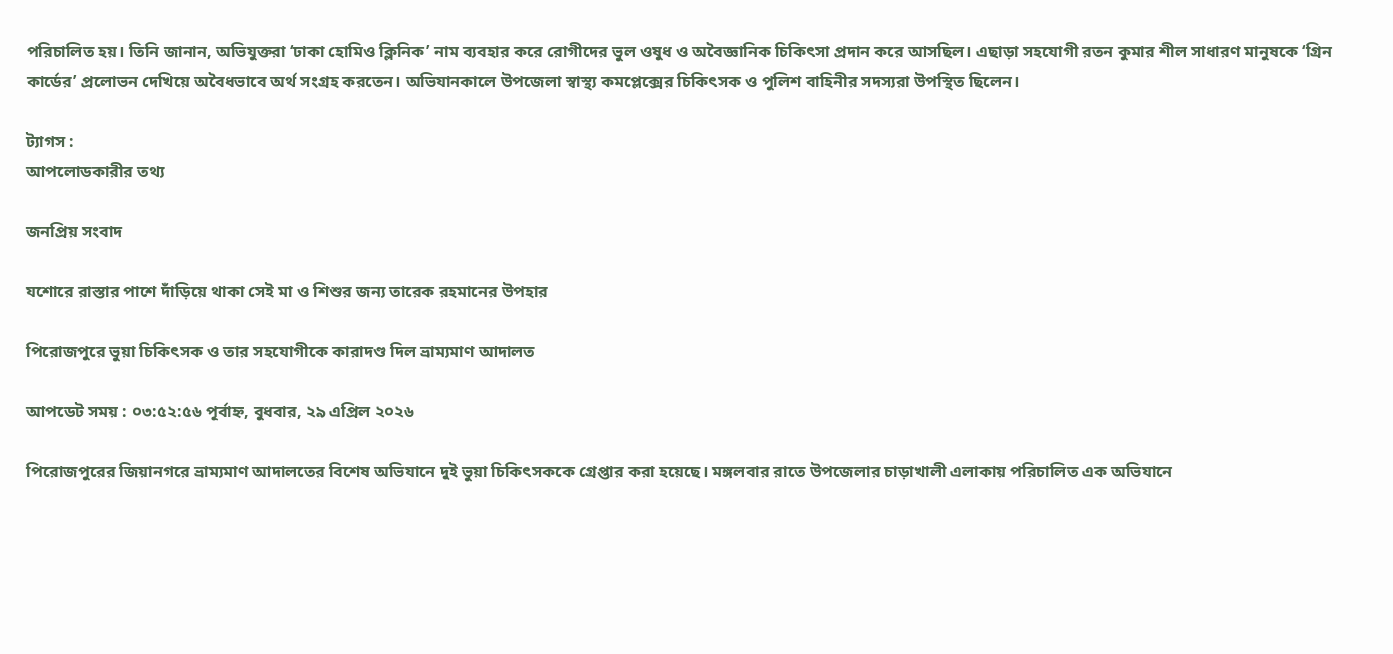পরিচালিত হয়। তিনি জানান, অভিযুক্তরা ‘ঢাকা হোমিও ক্লিনিক’ নাম ব্যবহার করে রোগীদের ভুল ওষুধ ও অবৈজ্ঞানিক চিকিৎসা প্রদান করে আসছিল। এছাড়া সহযোগী রতন কুমার শীল সাধারণ মানুষকে ‘গ্রিন কার্ডের’ প্রলোভন দেখিয়ে অবৈধভাবে অর্থ সংগ্রহ করতেন। অভিযানকালে উপজেলা স্বাস্থ্য কমপ্লেক্সের চিকিৎসক ও পুলিশ বাহিনীর সদস্যরা উপস্থিত ছিলেন।

ট্যাগস :
আপলোডকারীর তথ্য

জনপ্রিয় সংবাদ

যশোরে রাস্তার পাশে দাঁড়িয়ে থাকা সেই মা ও শিশুর জন্য তারেক রহমানের উপহার

পিরোজপুরে ভুয়া চিকিৎসক ও তার সহযোগীকে কারাদণ্ড দিল ভ্রাম্যমাণ আদালত

আপডেট সময় : ০৩:৫২:৫৬ পূর্বাহ্ন, বুধবার, ২৯ এপ্রিল ২০২৬

পিরোজপুরের জিয়ানগরে ভ্রাম্যমাণ আদালতের বিশেষ অভিযানে দুই ভুয়া চিকিৎসককে গ্রেপ্তার করা হয়েছে। মঙ্গলবার রাতে উপজেলার চাড়াখালী এলাকায় পরিচালিত এক অভিযানে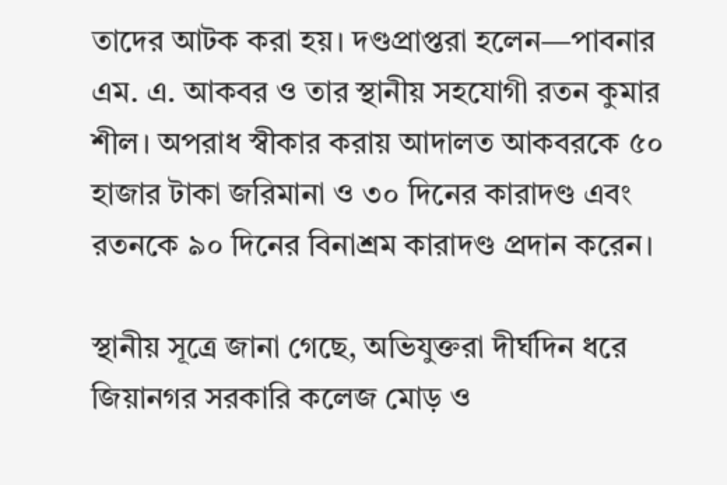তাদের আটক করা হয়। দণ্ডপ্রাপ্তরা হলেন—পাবনার এম. এ. আকবর ও তার স্থানীয় সহযোগী রতন কুমার শীল। অপরাধ স্বীকার করায় আদালত আকবরকে ৫০ হাজার টাকা জরিমানা ও ৩০ দিনের কারাদণ্ড এবং রতনকে ৯০ দিনের বিনাশ্রম কারাদণ্ড প্রদান করেন।

স্থানীয় সূত্রে জানা গেছে, অভিযুক্তরা দীর্ঘদিন ধরে জিয়ানগর সরকারি কলেজ মোড় ও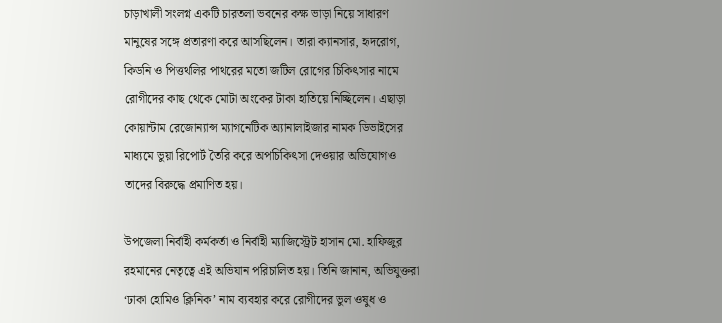চাড়াখালী সংলগ্ন একটি চারতলা ভবনের কক্ষ ভাড়া নিয়ে সাধারণ মানুষের সঙ্গে প্রতারণা করে আসছিলেন। তারা ক্যানসার, হৃদরোগ, কিডনি ও পিত্তথলির পাথরের মতো জটিল রোগের চিকিৎসার নামে রোগীদের কাছ থেকে মোটা অংকের টাকা হাতিয়ে নিচ্ছিলেন। এছাড়া কোয়ান্টাম রেজোন্যান্স ম্যাগনেটিক অ্যানালাইজার নামক ডিভাইসের মাধ্যমে ভুয়া রিপোর্ট তৈরি করে অপচিকিৎসা দেওয়ার অভিযোগও তাদের বিরুদ্ধে প্রমাণিত হয়।

উপজেলা নির্বাহী কর্মকর্তা ও নির্বাহী ম্যাজিস্ট্রেট হাসান মো. হাফিজুর রহমানের নেতৃত্বে এই অভিযান পরিচালিত হয়। তিনি জানান, অভিযুক্তরা ‘ঢাকা হোমিও ক্লিনিক’ নাম ব্যবহার করে রোগীদের ভুল ওষুধ ও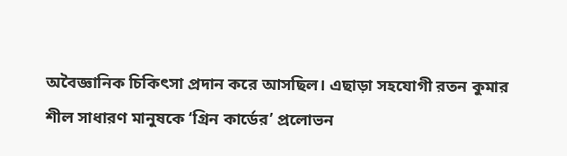অবৈজ্ঞানিক চিকিৎসা প্রদান করে আসছিল। এছাড়া সহযোগী রতন কুমার শীল সাধারণ মানুষকে ‘গ্রিন কার্ডের’ প্রলোভন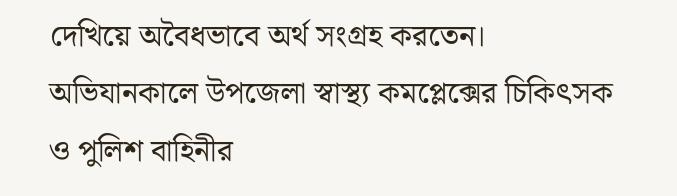দেখিয়ে অবৈধভাবে অর্থ সংগ্রহ করতেন। অভিযানকালে উপজেলা স্বাস্থ্য কমপ্লেক্সের চিকিৎসক ও পুলিশ বাহিনীর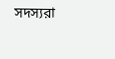সদস্যরা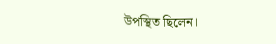উপস্থিত ছিলেন।